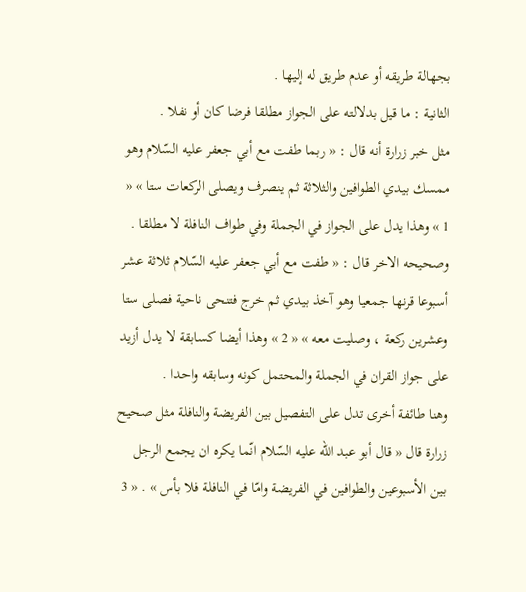بجهالة طريقه أو عدم طريق له إليها .
الثانية : ما قيل بدلالته على الجواز مطلقا فرضا كان أو نفلا .
مثل خبر زرارة أنه قال : « ربما طفت مع أبي جعفر عليه السّلام وهو ممسك بيدي الطوافين والثلاثة ثم ينصرف ويصلى الركعات ستا » « 1 » وهذا يدل على الجواز في الجملة وفي طواف النافلة لا مطلقا .
وصحيحه الاخر قال : « طفت مع أبي جعفر عليه السّلام ثلاثة عشر أسبوعا قرنها جمعيا وهو آخذ بيدي ثم خرج فتنحى ناحية فصلى ستا وعشرين ركعة ، وصليت معه » « 2 » وهذا أيضا كسابقة لا يدل أزيد على جواز القران في الجملة والمحتمل كونه وسابقه واحدا .
وهنا طائفة أخرى تدل على التفصيل بين الفريضة والنافلة مثل صحيح زرارة قال « قال أبو عبد اللّه عليه السّلام انّما يكره ان يجمع الرجل بين الأسبوعين والطوافين في الفريضة وامّا في النافلة فلا بأس » . « 3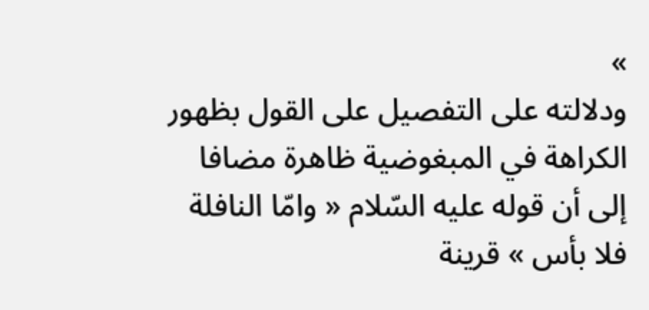»
ودلالته على التفصيل على القول بظهور الكراهة في المبغوضية ظاهرة مضافا إلى أن قوله عليه السّلام « وامّا النافلة فلا بأس » قرينة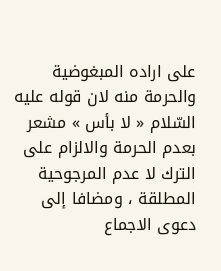على اراده المبغوضية والحرمة منه لان قوله عليه السّلام « لا بأس » مشعر بعدم الحرمة والالزام على الترك لا عدم المرجوحية المطلقة ، ومضافا إلى دعوى الاجماع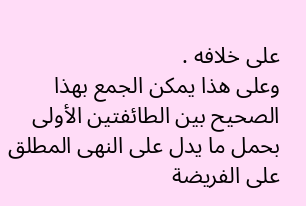على خلافه .
وعلى هذا يمكن الجمع بهذا الصحيح بين الطائفتين الأولى بحمل ما يدل على النهى المطلق على الفريضة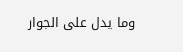وما يدل على الجوار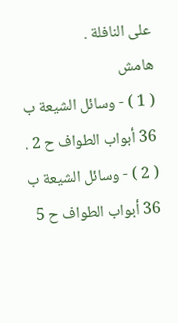على النافلة .
هامش
( 1 ) - وسائل الشيعة ب 36 أبواب الطواف ح 2 .
( 2 ) - وسائل الشيعة ب 36 أبواب الطواف ح 5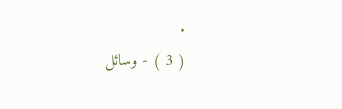.
( 3 ) - وسائل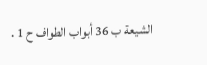الشيعة ب 36 أبواب الطواف ح 1 .